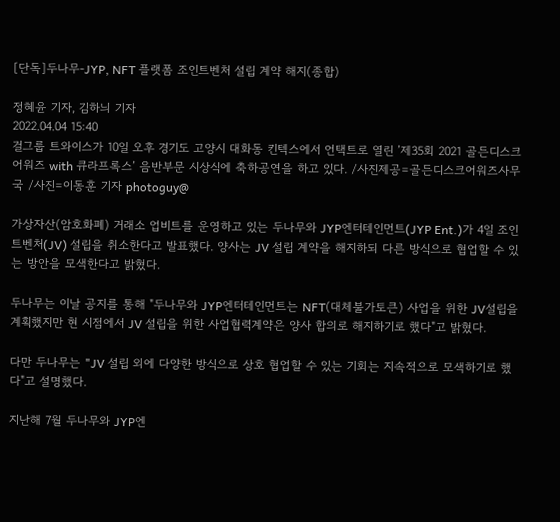[단독]두나무-JYP, NFT 플랫폼 조인트벤처 설립 계약 해지(종합)

정혜윤 기자, 김하늬 기자
2022.04.04 15:40
걸그룹 트와이스가 10일 오후 경기도 고양시 대화동 킨텍스에서 언택트로 열린 ’제35회 2021 골든디스크 어워즈 with 큐라프록스’ 음반부문 시상식에 축하공연을 하고 있다. /사진제공=골든디스크어워즈사무국 /사진=이동훈 기자 photoguy@

가상자산(암호화폐) 거래소 업비트를 운영하고 있는 두나무와 JYP엔터테인먼트(JYP Ent.)가 4일 조인트벤처(JV) 설립을 취소한다고 발표했다. 양사는 JV 설립 계약을 해지하되 다른 방식으로 협업할 수 있는 방안을 모색한다고 밝혔다.

두나무는 이날 공지를 통해 "두나무와 JYP엔터테인먼트는 NFT(대체불가토큰) 사업을 위한 JV설립을 계획했지만 현 시점에서 JV 설립을 위한 사업협력계약은 양사 합의로 해지하기로 했다"고 밝혔다.

다만 두나무는 "JV 설립 외에 다양한 방식으로 상호 협업할 수 있는 기회는 지속적으로 모색하기로 했다"고 설명했다.

지난해 7월 두나무와 JYP엔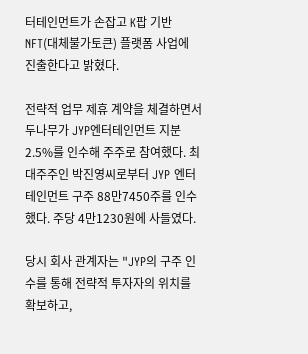터테인먼트가 손잡고 K팝 기반 NFT(대체불가토큰) 플랫폼 사업에 진출한다고 밝혔다.

전략적 업무 제휴 계약을 체결하면서 두나무가 JYP엔터테인먼트 지분 2.5%를 인수해 주주로 참여했다. 최대주주인 박진영씨로부터 JYP 엔터테인먼트 구주 88만7450주를 인수했다. 주당 4만1230원에 사들였다.

당시 회사 관계자는 "JYP의 구주 인수를 통해 전략적 투자자의 위치를 확보하고,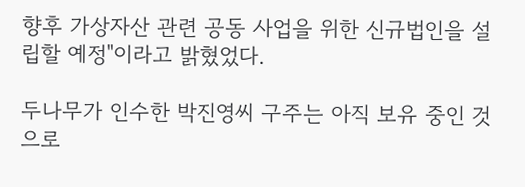향후 가상자산 관련 공동 사업을 위한 신규법인을 설립할 예정"이라고 밝혔었다.

두나무가 인수한 박진영씨 구주는 아직 보유 중인 것으로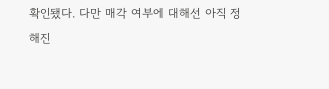확인됐다. 다만 매각 여부에 대해선 아직 정해진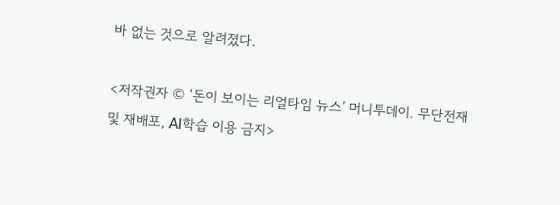바 없는 것으로 알려졌다.

<저작권자 © ‘돈이 보이는 리얼타임 뉴스’ 머니투데이. 무단전재 및 재배포, AI학습 이용 금지>